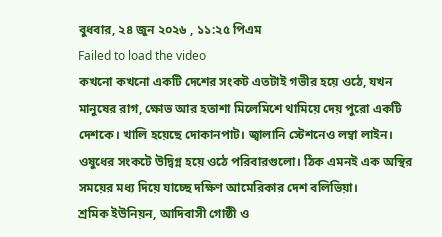বুধবার, ২৪ জুন ২০২৬ , ১১:২৫ পিএম
Failed to load the video
কখনো কখনো একটি দেশের সংকট এতটাই গভীর হয়ে ওঠে, যখন মানুষের রাগ, ক্ষোভ আর হতাশা মিলেমিশে থামিয়ে দেয় পুরো একটি দেশকে। খালি হয়েছে দোকানপাট। জ্বালানি স্টেশনেও লম্বা লাইন। ওষুধের সংকটে উদ্বিগ্ন হয়ে ওঠে পরিবারগুলো। ঠিক এমনই এক অস্থির সময়ের মধ্য দিয়ে যাচ্ছে দক্ষিণ আমেরিকার দেশ বলিভিয়া।
শ্রমিক ইউনিয়ন, আদিবাসী গোষ্ঠী ও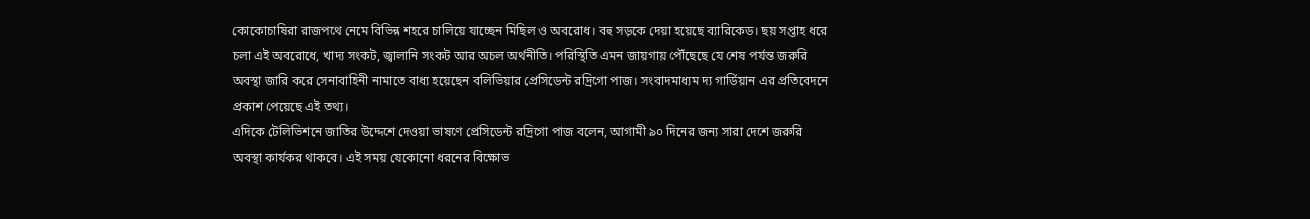কোকোচাষিরা রাজপথে নেমে বিভিন্ন শহরে চালিয়ে যাচ্ছেন মিছিল ও অবরোধ। বহু সড়কে দেয়া হয়েছে ব্যারিকেড। ছয় সপ্তাহ ধরে চলা এই অবরোধে, খাদ্য সংকট, জ্বালানি সংকট আর অচল অর্থনীতি। পরিস্থিতি এমন জায়গায় পৌঁছেছে যে শেষ পর্যন্ত জরুরি অবস্থা জারি করে সেনাবাহিনী নামাতে বাধ্য হয়েছেন বলিভিয়ার প্রেসিডেন্ট রদ্রিগো পাজ। সংবাদমাধ্যম দ্য গার্ডিয়ান এর প্রতিবেদনে প্রকাশ পেয়েছে এই তথ্য।
এদিকে টেলিভিশনে জাতির উদ্দেশে দেওয়া ভাষণে প্রেসিডেন্ট রদ্রিগো পাজ বলেন, আগামী ৯০ দিনের জন্য সারা দেশে জরুরি অবস্থা কার্যকর থাকবে। এই সময় যেকোনো ধরনের বিক্ষোভ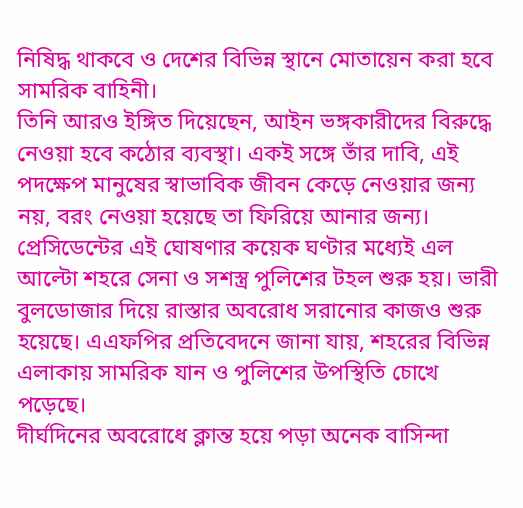নিষিদ্ধ থাকবে ও দেশের বিভিন্ন স্থানে মোতায়েন করা হবে সামরিক বাহিনী।
তিনি আরও ইঙ্গিত দিয়েছেন, আইন ভঙ্গকারীদের বিরুদ্ধে নেওয়া হবে কঠোর ব্যবস্থা। একই সঙ্গে তাঁর দাবি, এই পদক্ষেপ মানুষের স্বাভাবিক জীবন কেড়ে নেওয়ার জন্য নয়, বরং নেওয়া হয়েছে তা ফিরিয়ে আনার জন্য।
প্রেসিডেন্টের এই ঘোষণার কয়েক ঘণ্টার মধ্যেই এল আল্টো শহরে সেনা ও সশস্ত্র পুলিশের টহল শুরু হয়। ভারী বুলডোজার দিয়ে রাস্তার অবরোধ সরানোর কাজও শুরু হয়েছে। এএফপির প্রতিবেদনে জানা যায়, শহরের বিভিন্ন এলাকায় সামরিক যান ও পুলিশের উপস্থিতি চোখে পড়েছে।
দীর্ঘদিনের অবরোধে ক্লান্ত হয়ে পড়া অনেক বাসিন্দা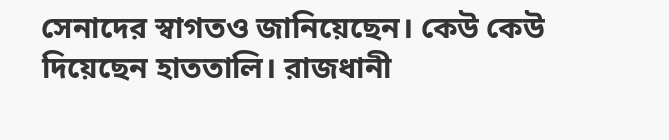সেনাদের স্বাগতও জানিয়েছেন। কেউ কেউ দিয়েছেন হাততালি। রাজধানী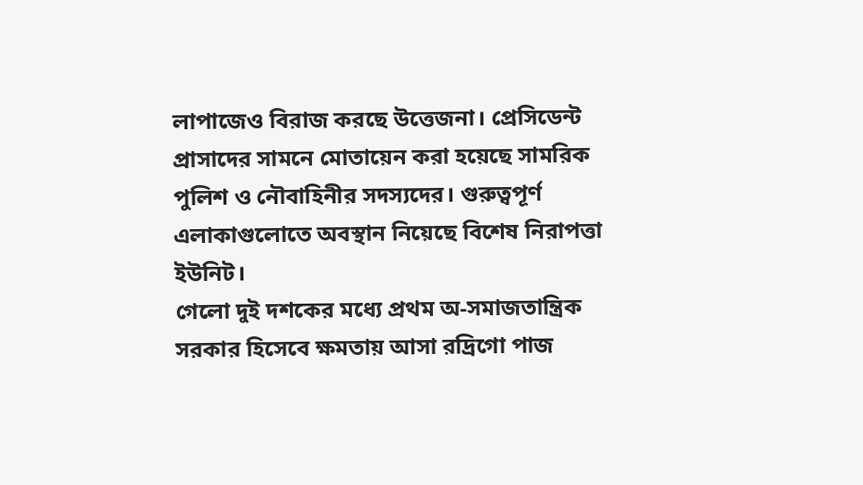লাপাজেও বিরাজ করছে উত্তেজনা। প্রেসিডেন্ট প্রাসাদের সামনে মোতায়েন করা হয়েছে সামরিক পুলিশ ও নৌবাহিনীর সদস্যদের। গুরুত্বপূর্ণ এলাকাগুলোতে অবস্থান নিয়েছে বিশেষ নিরাপত্তা ইউনিট।
গেলো দুই দশকের মধ্যে প্রথম অ-সমাজতান্ত্রিক সরকার হিসেবে ক্ষমতায় আসা রদ্রিগো পাজ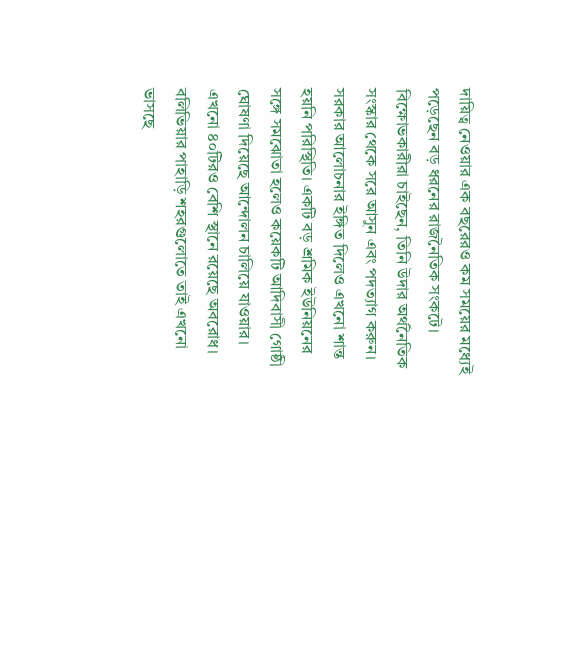দায়িত্ব নেওয়ার এক বছরেরও কম সময়ের মধ্যেই পড়েছেন বড় ধরনের রাজনৈতিক সংকটে। বিক্ষোভকারীরা চাইছেন, তিনি উদার অর্থনৈতিক সংস্কার থেকে সরে আসুন এবং পদত্যাগ করুন।
সরকার আলোচনার ইঙ্গিত দিলেও এখনো শান্ত হয়নি পরিস্থিতি। একটি বড় শ্রমিক ইউনিয়নের সঙ্গে সমঝোতা হলেও কয়েকটি আদিবাসী গোষ্ঠী ঘোষণা দিয়েছে আন্দোলন চালিয়ে যাওয়ার। এখনো ৪০টিরও বেশি স্থানে রয়েছে অবরোধ। বলিভিয়ার পাহাড়ি শহরগুলোতে তাই এখনো ভাসছে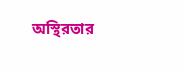অস্থিরতার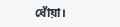ধোঁয়া।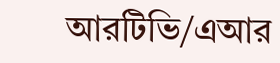আরটিভি/এআর